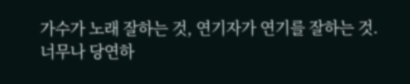가수가 노래 잘하는 것, 연기자가 연기를 잘하는 것.
너무나 당연하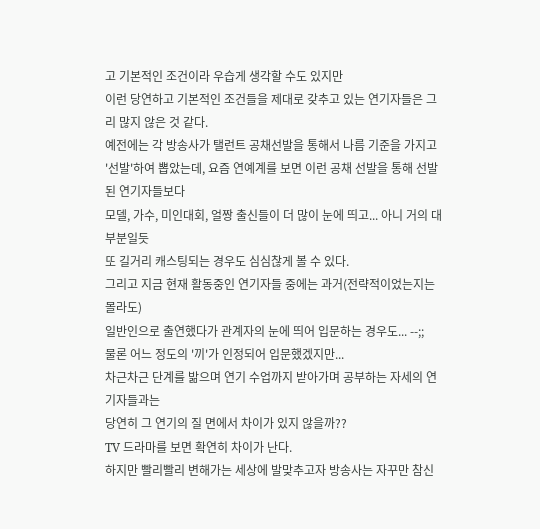고 기본적인 조건이라 우습게 생각할 수도 있지만
이런 당연하고 기본적인 조건들을 제대로 갖추고 있는 연기자들은 그리 많지 않은 것 같다.
예전에는 각 방송사가 탤런트 공채선발을 통해서 나름 기준을 가지고
'선발'하여 뽑았는데, 요즘 연예계를 보면 이런 공채 선발을 통해 선발된 연기자들보다
모델, 가수, 미인대회, 얼짱 출신들이 더 많이 눈에 띄고... 아니 거의 대부분일듯
또 길거리 캐스팅되는 경우도 심심찮게 볼 수 있다.
그리고 지금 현재 활동중인 연기자들 중에는 과거(전략적이었는지는 몰라도)
일반인으로 출연했다가 관계자의 눈에 띄어 입문하는 경우도... --;;
물론 어느 정도의 '끼'가 인정되어 입문했겠지만...
차근차근 단계를 밞으며 연기 수업까지 받아가며 공부하는 자세의 연기자들과는
당연히 그 연기의 질 면에서 차이가 있지 않을까??
TV 드라마를 보면 확연히 차이가 난다.
하지만 빨리빨리 변해가는 세상에 발맞추고자 방송사는 자꾸만 참신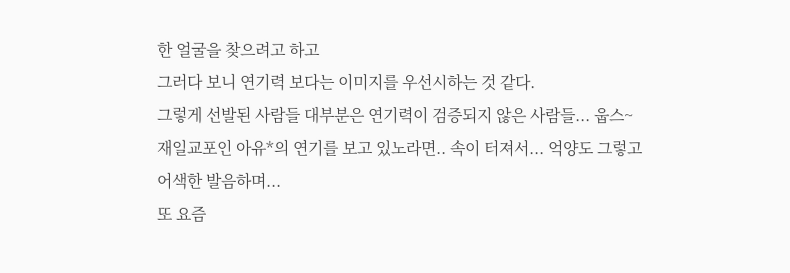한 얼굴을 찾으려고 하고
그러다 보니 연기력 보다는 이미지를 우선시하는 것 같다.
그렇게 선발된 사람들 대부분은 연기력이 검증되지 않은 사람들... 웁스~
재일교포인 아유*의 연기를 보고 있노라면.. 속이 터져서... 억양도 그렇고
어색한 발음하며...
또 요즘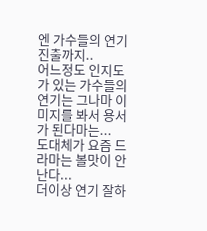엔 가수들의 연기진출까지..
어느정도 인지도가 있는 가수들의 연기는 그나마 이미지를 봐서 용서가 된다마는...
도대체가 요즘 드라마는 볼맛이 안난다...
더이상 연기 잘하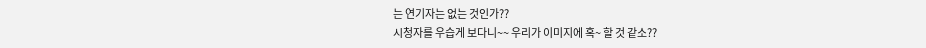는 연기자는 없는 것인가??
시청자를 우습게 보다니~~ 우리가 이미지에 혹~ 할 것 같소??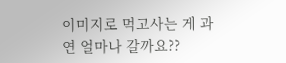이미지로 먹고사는 게 과연 얼마나 갈까요??